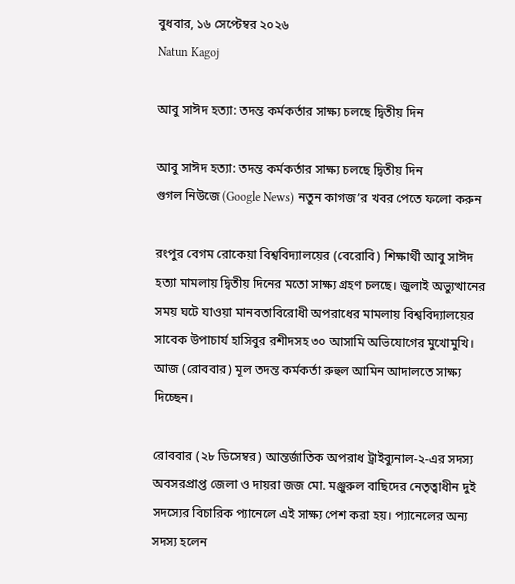বুধবার, ১৬ সেপ্টেম্বর ২০২৬
Natun Kagoj

আবু সাঈদ হত্যা: তদন্ত কর্মকর্তার সাক্ষ্য চলছে দ্বিতীয় দিন

আবু সাঈদ হত্যা: তদন্ত কর্মকর্তার সাক্ষ্য চলছে দ্বিতীয় দিন
গুগল নিউজে (Google News) নতুন কাগজ’র খবর পেতে ফলো করুন

রংপুর বেগম রোকেয়া বিশ্ববিদ্যালয়ের (বেরোবি) শিক্ষার্থী আবু সাঈদ হত্যা মামলায় দ্বিতীয় দিনের মতো সাক্ষ্য গ্রহণ চলছে। জুলাই অভ্যুত্থানের সময় ঘটে যাওয়া মানবতাবিরোধী অপরাধের মামলায় বিশ্ববিদ্যালয়ের সাবেক উপাচার্য হাসিবুর রশীদসহ ৩০ আসামি অভিযোগের মুখোমুখি। আজ (রোববার) মূল তদন্ত কর্মকর্তা রুহুল আমিন আদালতে সাক্ষ্য দিচ্ছেন।

রোববার (২৮ ডিসেম্বর) আন্তর্জাতিক অপরাধ ট্রাইব্যুনাল-২-এর সদস্য অবসরপ্রাপ্ত জেলা ও দায়রা জজ মো. মঞ্জুরুল বাছিদের নেতৃত্বাধীন দুই সদস্যের বিচারিক প্যানেলে এই সাক্ষ্য পেশ করা হয়। প্যানেলের অন্য সদস্য হলেন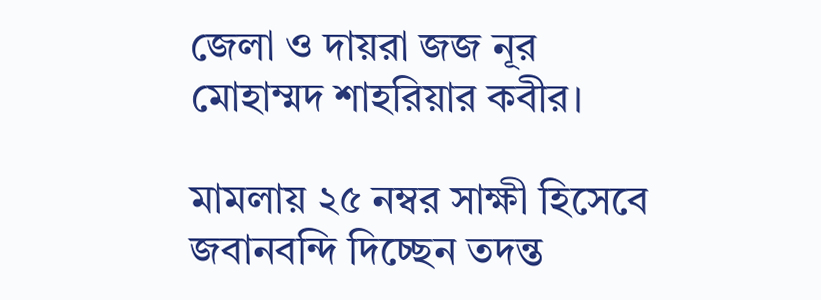জেলা ও দায়রা জজ নূর মোহাম্মদ শাহরিয়ার কবীর।

মামলায় ২৫ নম্বর সাক্ষী হিসেবে জবানবন্দি দিচ্ছেন তদন্ত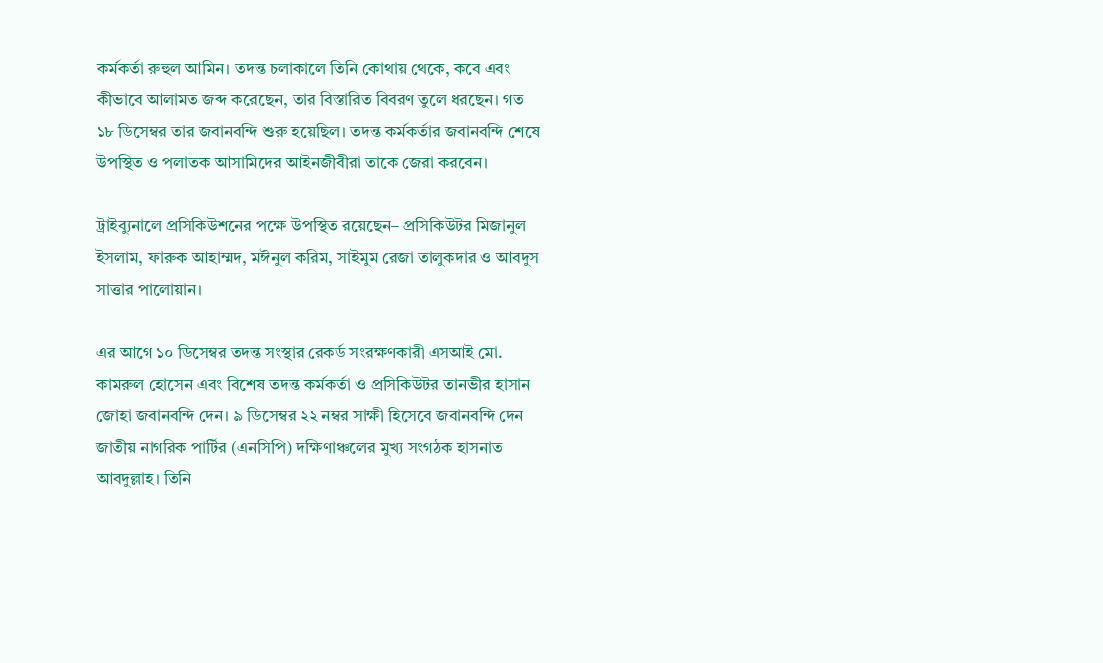কর্মকর্তা রুহুল আমিন। তদন্ত চলাকালে তিনি কোথায় থেকে, কবে এবং কীভাবে আলামত জব্দ করেছেন, তার বিস্তারিত বিবরণ তুলে ধরছেন। গত ১৮ ডিসেম্বর তার জবানবন্দি শুরু হয়েছিল। তদন্ত কর্মকর্তার জবানবন্দি শেষে উপস্থিত ও পলাতক আসামিদের আইনজীবীরা তাকে জেরা করবেন।

ট্রাইব্যুনালে প্রসিকিউশনের পক্ষে উপস্থিত রয়েছেন– প্রসিকিউটর মিজানুল ইসলাম, ফারুক আহাম্মদ, মঈনুল করিম, সাইমুম রেজা তালুকদার ও আবদুস সাত্তার পালোয়ান।

এর আগে ১০ ডিসেম্বর তদন্ত সংস্থার রেকর্ড সংরক্ষণকারী এসআই মো. কামরুল হোসেন এবং বিশেষ তদন্ত কর্মকর্তা ও প্রসিকিউটর তানভীর হাসান জোহা জবানবন্দি দেন। ৯ ডিসেম্বর ২২ নম্বর সাক্ষী হিসেবে জবানবন্দি দেন জাতীয় নাগরিক পার্টির (এনসিপি) দক্ষিণাঞ্চলের মুখ্য সংগঠক হাসনাত আবদুল্লাহ। তিনি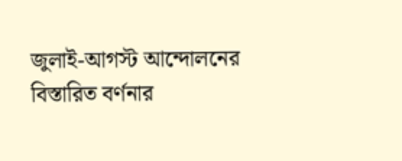জুলাই-আগস্ট আন্দোলনের বিস্তারিত বর্ণনার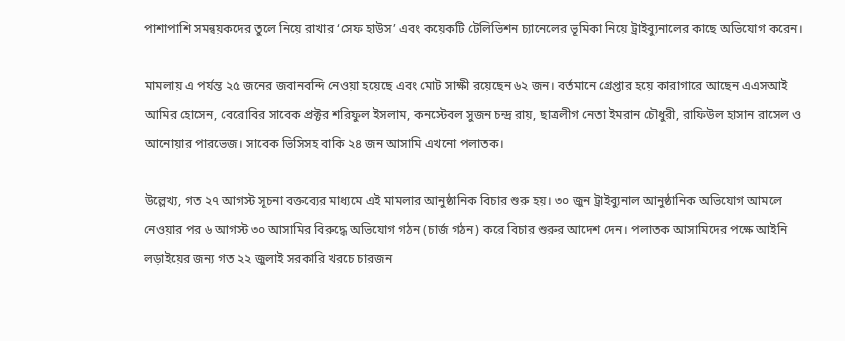পাশাপাশি সমন্বয়কদের তুলে নিয়ে রাখার ‘সেফ হাউস’ এবং কয়েকটি টেলিভিশন চ্যানেলের ভূমিকা নিয়ে ট্রাইব্যুনালের কাছে অভিযোগ করেন।

মামলায় এ পর্যন্ত ২৫ জনের জবানবন্দি নেওয়া হয়েছে এবং মোট সাক্ষী রয়েছেন ৬২ জন। বর্তমানে গ্রেপ্তার হয়ে কারাগারে আছেন এএসআই আমির হোসেন, বেরোবির সাবেক প্রক্টর শরিফুল ইসলাম, কনস্টেবল সুজন চন্দ্র রায়, ছাত্রলীগ নেতা ইমরান চৌধুরী, রাফিউল হাসান রাসেল ও আনোয়ার পারভেজ। সাবেক ভিসিসহ বাকি ২৪ জন আসামি এখনো পলাতক।

উল্লেখ্য, গত ২৭ আগস্ট সূচনা বক্তব্যের মাধ্যমে এই মামলার আনুষ্ঠানিক বিচার শুরু হয়। ৩০ জুন ট্রাইব্যুনাল আনুষ্ঠানিক অভিযোগ আমলে নেওয়ার পর ৬ আগস্ট ৩০ আসামির বিরুদ্ধে অভিযোগ গঠন (চার্জ গঠন) করে বিচার শুরুর আদেশ দেন। পলাতক আসামিদের পক্ষে আইনি লড়াইয়ের জন্য গত ২২ জুলাই সরকারি খরচে চারজন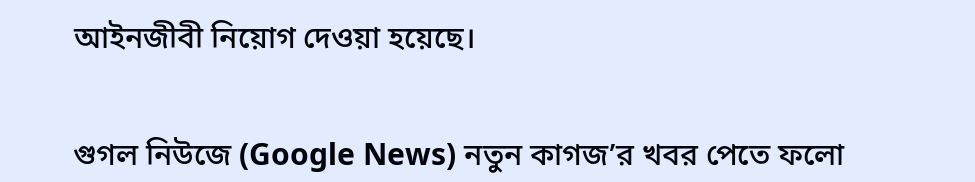আইনজীবী নিয়োগ দেওয়া হয়েছে।


গুগল নিউজে (Google News) নতুন কাগজ’র খবর পেতে ফলো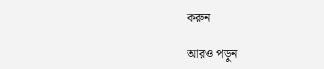করুন

আরও পড়ুন